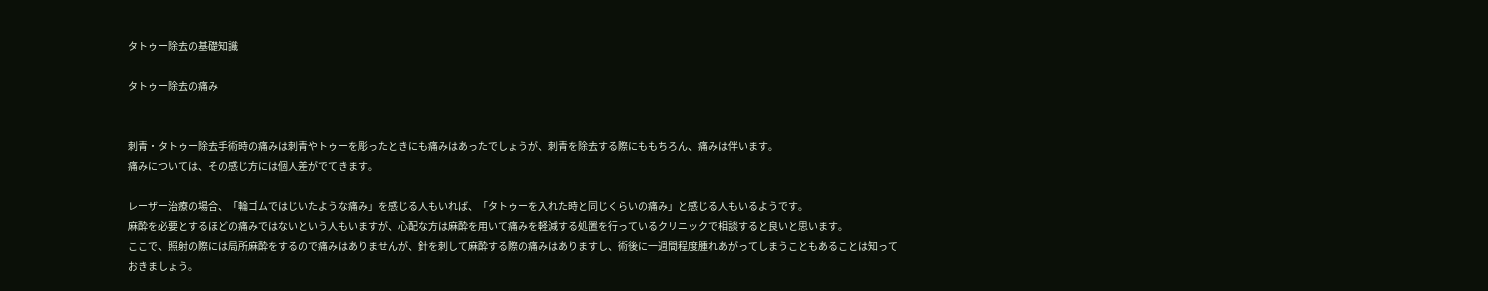タトゥー除去の基礎知識

タトゥー除去の痛み


刺青・タトゥー除去手術時の痛みは刺青やトゥーを彫ったときにも痛みはあったでしょうが、刺青を除去する際にももちろん、痛みは伴います。
痛みについては、その感じ方には個人差がでてきます。

レーザー治療の場合、「輪ゴムではじいたような痛み」を感じる人もいれば、「タトゥーを入れた時と同じくらいの痛み」と感じる人もいるようです。
麻酔を必要とするほどの痛みではないという人もいますが、心配な方は麻酔を用いて痛みを軽減する処置を行っているクリニックで相談すると良いと思います。
ここで、照射の際には局所麻酔をするので痛みはありませんが、針を刺して麻酔する際の痛みはありますし、術後に一週間程度腫れあがってしまうこともあることは知っておきましょう。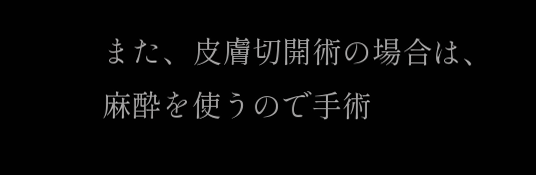また、皮膚切開術の場合は、麻酔を使うので手術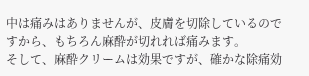中は痛みはありませんが、皮膚を切除しているのですから、もちろん麻酔が切れれば痛みます。
そして、麻酔クリームは効果ですが、確かな除痛効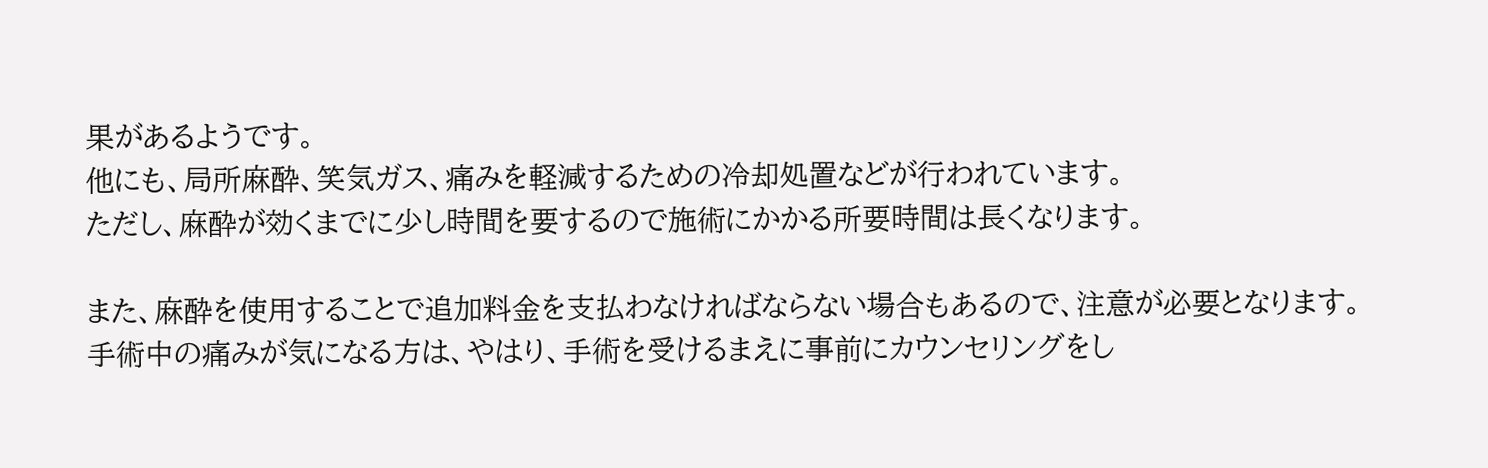果があるようです。
他にも、局所麻酔、笑気ガス、痛みを軽減するための冷却処置などが行われています。
ただし、麻酔が効くまでに少し時間を要するので施術にかかる所要時間は長くなります。

また、麻酔を使用することで追加料金を支払わなければならない場合もあるので、注意が必要となります。
手術中の痛みが気になる方は、やはり、手術を受けるまえに事前にカウンセリングをし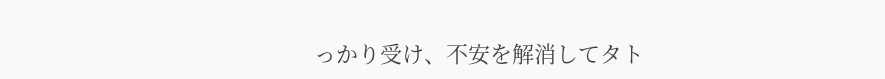っかり受け、不安を解消してタト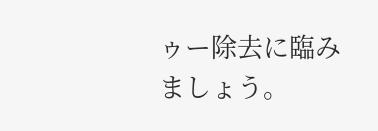ゥー除去に臨みましょう。